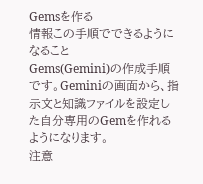Gemsを作る
情報この手順でできるようになること
Gems(Gemini)の作成手順です。Geminiの画面から、指示文と知識ファイルを設定した自分専用のGemを作れるようになります。
注意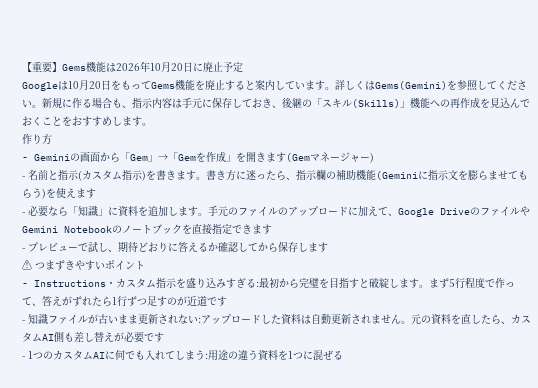【重要】Gems機能は2026年10月20日に廃止予定
Googleは10月20日をもってGems機能を廃止すると案内しています。詳しくはGems(Gemini)を参照してください。新規に作る場合も、指示内容は手元に保存しておき、後継の「スキル(Skills)」機能への再作成を見込んでおくことをおすすめします。
作り方
- Geminiの画面から「Gem」→「Gemを作成」を開きます(Gemマネージャー)
- 名前と指示(カスタム指示)を書きます。書き方に迷ったら、指示欄の補助機能(Geminiに指示文を膨らませてもらう)を使えます
- 必要なら「知識」に資料を追加します。手元のファイルのアップロードに加えて、Google DriveのファイルやGemini Notebookのノートブックを直接指定できます
- プレビューで試し、期待どおりに答えるか確認してから保存します
⚠ つまずきやすいポイント
- Instructions・カスタム指示を盛り込みすぎる:最初から完璧を目指すと破綻します。まず5行程度で作って、答えがずれたら1行ずつ足すのが近道です
- 知識ファイルが古いまま更新されない:アップロードした資料は自動更新されません。元の資料を直したら、カスタムAI側も差し替えが必要です
- 1つのカスタムAIに何でも入れてしまう:用途の違う資料を1つに混ぜる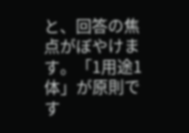と、回答の焦点がぼやけます。「1用途1体」が原則です